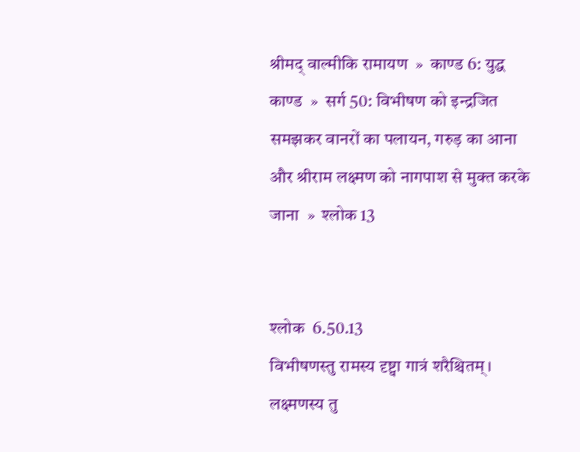श्रीमद् वाल्मीकि रामायण  »  काण्ड 6: युद्ध काण्ड  »  सर्ग 50: विभीषण को इन्द्रजित समझकर वानरों का पलायन, गरुड़ का आना और श्रीराम लक्ष्मण को नागपाश से मुक्त करके जाना  »  श्लोक 13


श्लोक  6.50.13
विभीषणस्तु रामस्य दृष्ट्वा गात्रं शरैश्चितम्।
लक्ष्मणस्य तु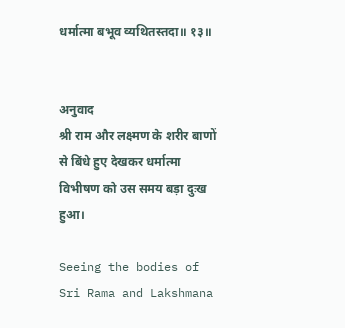धर्मात्मा बभूव व्यथितस्तदा॥ १३॥


अनुवाद
श्री राम और लक्ष्मण के शरीर बाणों से बिंधे हुए देखकर धर्मात्मा विभीषण को उस समय बड़ा दुःख हुआ।

Seeing the bodies of Sri Rama and Lakshmana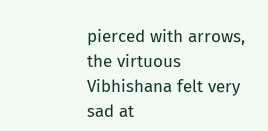pierced with arrows, the virtuous Vibhishana felt very sad at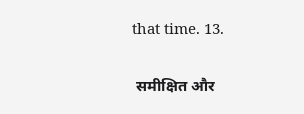that time. 13.

 समीक्षित और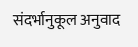संदर्भानुकूल अनुवाद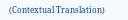(Contextual Translation)